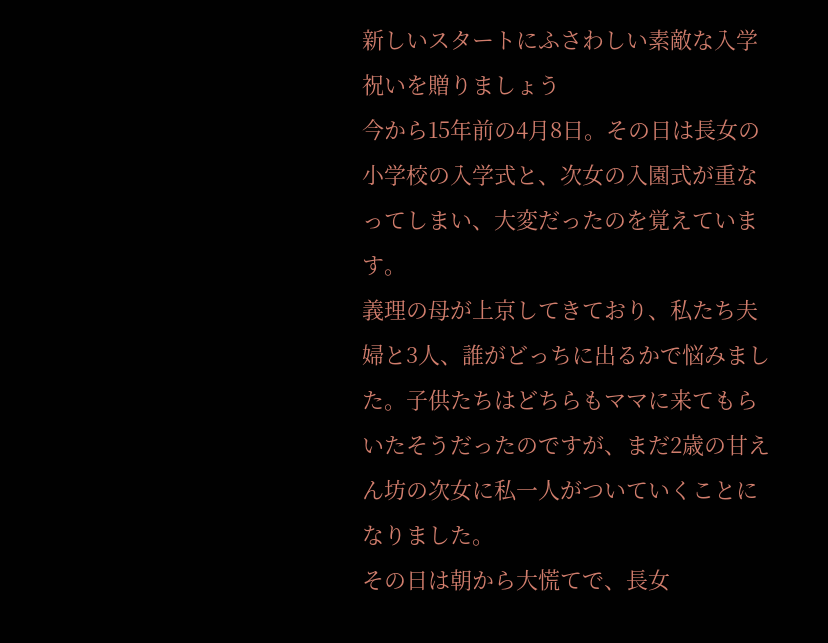新しいスタートにふさわしい素敵な入学祝いを贈りましょう
今から15年前の4月8日。その日は長女の小学校の入学式と、次女の入園式が重なってしまい、大変だったのを覚えています。
義理の母が上京してきており、私たち夫婦と3人、誰がどっちに出るかで悩みました。子供たちはどちらもママに来てもらいたそうだったのですが、まだ2歳の甘えん坊の次女に私一人がついていくことになりました。
その日は朝から大慌てで、長女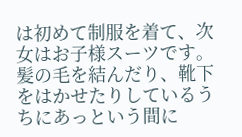は初めて制服を着て、次女はお子様スーツです。
髪の毛を結んだり、靴下をはかせたりしているうちにあっという間に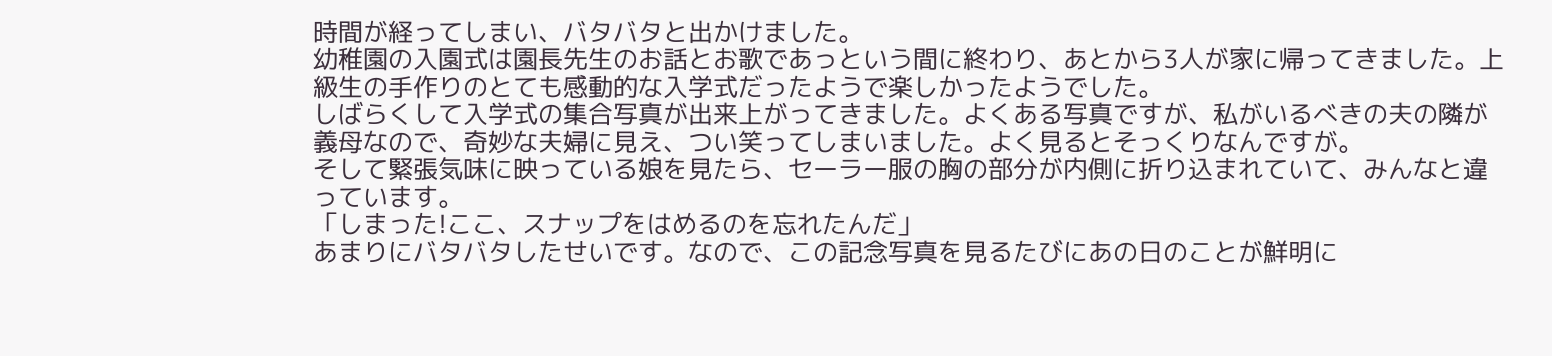時間が経ってしまい、バタバタと出かけました。
幼稚園の入園式は園長先生のお話とお歌であっという間に終わり、あとから3人が家に帰ってきました。上級生の手作りのとても感動的な入学式だったようで楽しかったようでした。
しばらくして入学式の集合写真が出来上がってきました。よくある写真ですが、私がいるべきの夫の隣が義母なので、奇妙な夫婦に見え、つい笑ってしまいました。よく見るとそっくりなんですが。
そして緊張気味に映っている娘を見たら、セーラー服の胸の部分が内側に折り込まれていて、みんなと違っています。
「しまった!ここ、スナップをはめるのを忘れたんだ」
あまりにバタバタしたせいです。なので、この記念写真を見るたびにあの日のことが鮮明に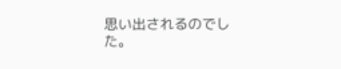思い出されるのでした。